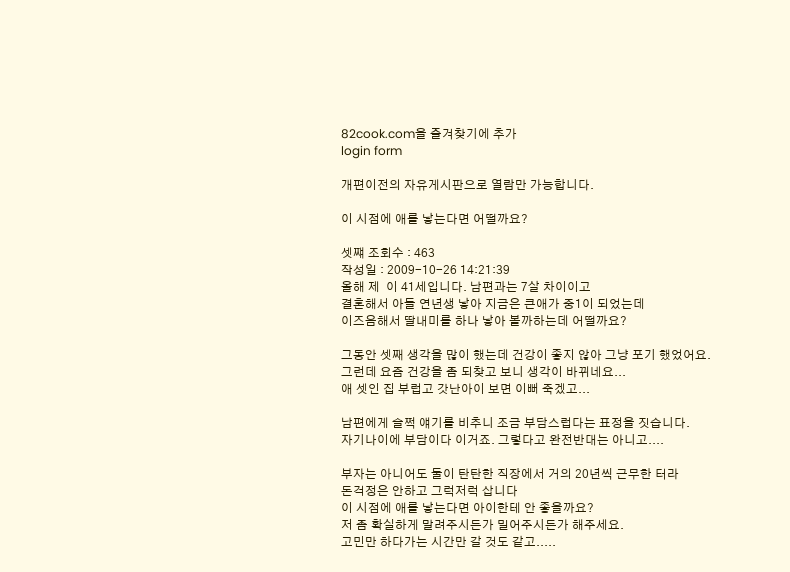82cook.com을 즐겨찾기에 추가
login form

개편이전의 자유게시판으로 열람만 가능합니다.

이 시점에 애를 낳는다면 어떨까요?

셋쨰 조회수 : 463
작성일 : 2009-10-26 14:21:39
올해 제  이 41세입니다. 남편과는 7살 차이이고
결혼해서 아들 연년생 낳아 지금은 큰애가 중1이 되었는데
이즈음해서 딸내미를 하나 낳아 볼까하는데 어떨까요?

그동안 셋째 생각을 많이 했는데 건강이 좋지 않아 그냥 포기 했었어요.
그런데 요즘 건강을 좀 되찾고 보니 생각이 바뀌네요...
애 셋인 집 부럽고 갓난아이 보면 이뻐 죽겠고...

남편에게 슬쩍 얘기를 비추니 조금 부담스럽다는 표정을 짓습니다.
자기나이에 부담이다 이거죠. 그렇다고 완전반대는 아니고....

부자는 아니어도 둘이 탄탄한 직장에서 거의 20년씩 근무한 터라
돈걱정은 안하고 그럭저럭 삽니다
이 시점에 애를 낳는다면 아이한테 안 좋을까요?
저 좀 확실하게 말려주시든가 밀어주시든가 해주세요.
고민만 하다가는 시간만 갈 것도 같고.....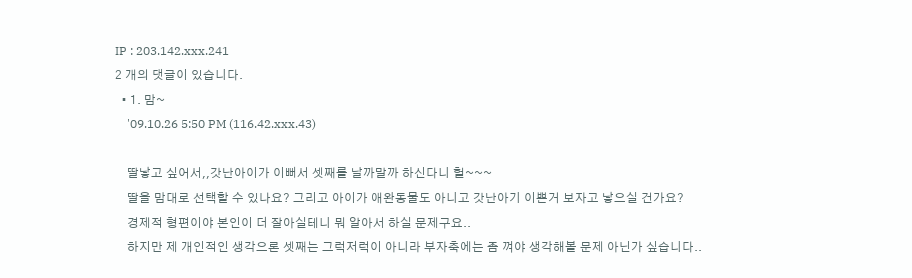IP : 203.142.xxx.241
2 개의 댓글이 있습니다.
  • 1. 맘~
    '09.10.26 5:50 PM (116.42.xxx.43)

    딸낳고 싶어서,,갓난아이가 이뻐서 셋째를 날까말까 하신다니 헐~~~
    딸을 맘대로 선택할 수 있나요? 그리고 아이가 애완동물도 아니고 갓난아기 이쁜거 보자고 낳으실 건가요?
    경제적 형편이야 본인이 더 잘아실테니 뭐 알아서 하실 문제구요..
    하지만 제 개인적인 생각으론 셋째는 그럭저럭이 아니라 부자축에는 좀 껴야 생각해볼 문제 아닌가 싶습니다..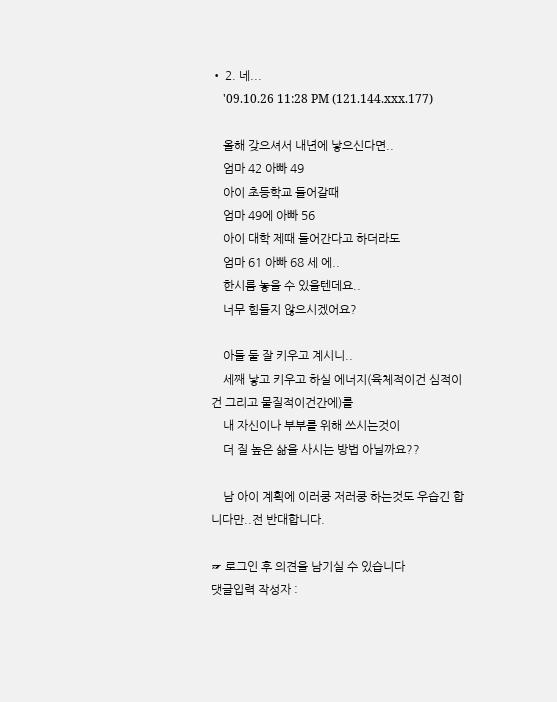• 2. 네...
    '09.10.26 11:28 PM (121.144.xxx.177)

    올해 갖으셔서 내년에 낳으신다면..
    엄마 42 아빠 49
    아이 초등학교 들어갈때
    엄마 49에 아빠 56
    아이 대학 제때 들어간다고 하더라도
    엄마 61 아빠 68 세 에..
    한시름 놓을 수 있을텐데요..
    너무 힘들지 않으시겠어요?

    아들 둘 잘 키우고 계시니..
    세째 낳고 키우고 하실 에너지(육체적이건 심적이건 그리고 물질적이건간에)를
    내 자신이나 부부를 위해 쓰시는것이
    더 질 높은 삶을 사시는 방법 아닐까요??

    남 아이 계획에 이러쿵 저러쿵 하는것도 우습긴 합니다만..전 반대합니다.

☞ 로그인 후 의견을 남기실 수 있습니다
댓글입력 작성자 :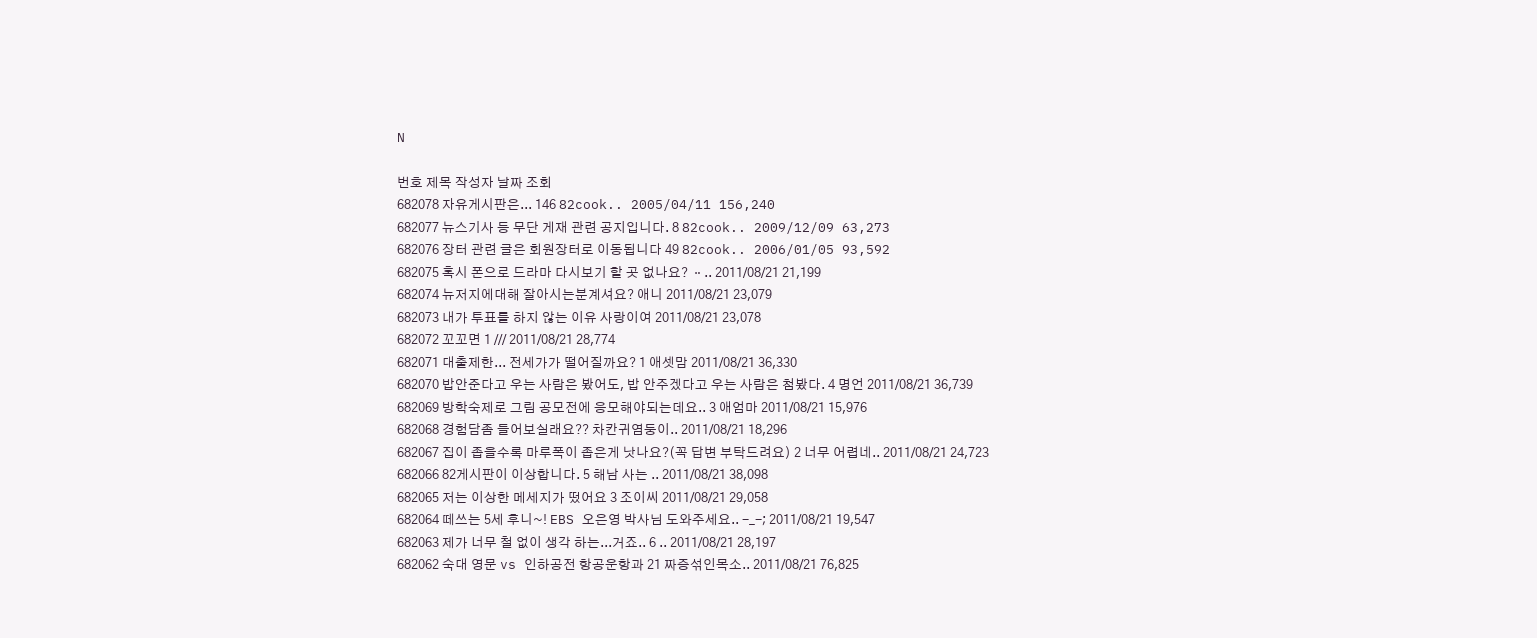N

번호 제목 작성자 날짜 조회
682078 자유게시판은... 146 82cook.. 2005/04/11 156,240
682077 뉴스기사 등 무단 게재 관련 공지입니다. 8 82cook.. 2009/12/09 63,273
682076 장터 관련 글은 회원장터로 이동됩니다 49 82cook.. 2006/01/05 93,592
682075 혹시 폰으로 드라마 다시보기 할 곳 없나요? ᆢ.. 2011/08/21 21,199
682074 뉴저지에대해 잘아시는분계셔요? 애니 2011/08/21 23,079
682073 내가 투표를 하지 않는 이유 사랑이여 2011/08/21 23,078
682072 꼬꼬면 1 /// 2011/08/21 28,774
682071 대출제한... 전세가가 떨어질까요? 1 애셋맘 2011/08/21 36,330
682070 밥안준다고 우는 사람은 봤어도, 밥 안주겠다고 우는 사람은 첨봤다. 4 명언 2011/08/21 36,739
682069 방학숙제로 그림 공모전에 응모해야되는데요.. 3 애엄마 2011/08/21 15,976
682068 경험담좀 들어보실래요?? 차칸귀염둥이.. 2011/08/21 18,296
682067 집이 좁을수록 마루폭이 좁은게 낫나요?(꼭 답변 부탁드려요) 2 너무 어렵네.. 2011/08/21 24,723
682066 82게시판이 이상합니다. 5 해남 사는 .. 2011/08/21 38,098
682065 저는 이상한 메세지가 떴어요 3 조이씨 2011/08/21 29,058
682064 떼쓰는 5세 후니~! EBS 오은영 박사님 도와주세요.. -_-; 2011/08/21 19,547
682063 제가 너무 철 없이 생각 하는...거죠.. 6 .. 2011/08/21 28,197
682062 숙대 영문 vs 인하공전 항공운항과 21 짜증섞인목소.. 2011/08/21 76,825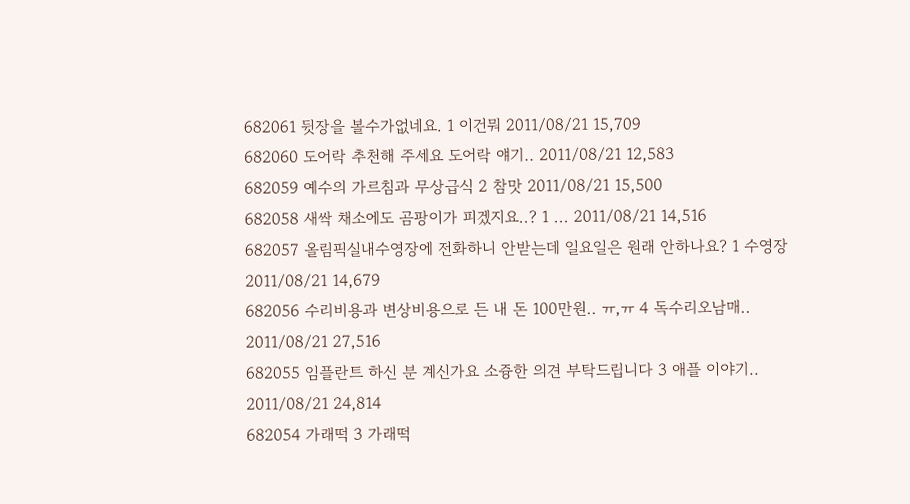682061 뒷장을 볼수가없네요. 1 이건뭐 2011/08/21 15,709
682060 도어락 추천해 주세요 도어락 얘기.. 2011/08/21 12,583
682059 예수의 가르침과 무상급식 2 참맛 2011/08/21 15,500
682058 새싹 채소에도 곰팡이가 피겠지요..? 1 ... 2011/08/21 14,516
682057 올림픽실내수영장에 전화하니 안받는데 일요일은 원래 안하나요? 1 수영장 2011/08/21 14,679
682056 수리비용과 변상비용으로 든 내 돈 100만원.. ㅠ,ㅠ 4 독수리오남매.. 2011/08/21 27,516
682055 임플란트 하신 분 계신가요 소즁한 의견 부탁드립니다 3 애플 이야기.. 2011/08/21 24,814
682054 가래떡 3 가래떡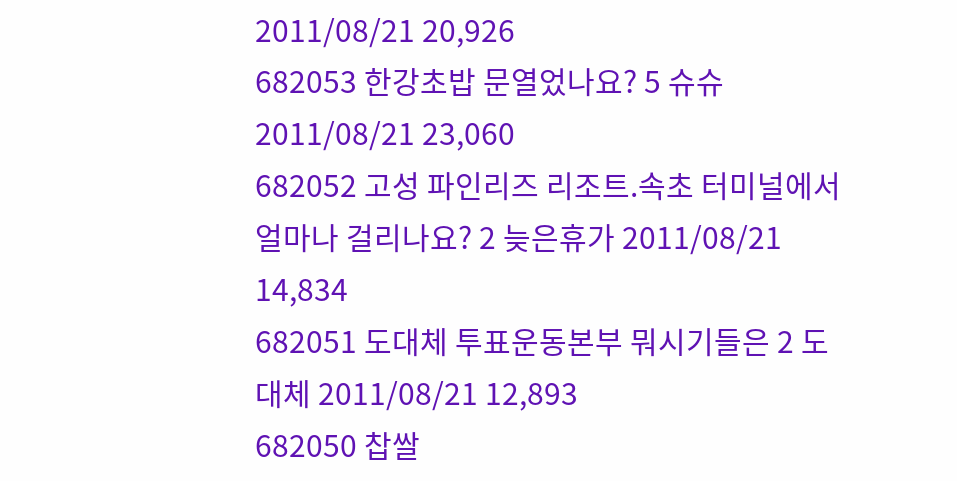2011/08/21 20,926
682053 한강초밥 문열었나요? 5 슈슈 2011/08/21 23,060
682052 고성 파인리즈 리조트.속초 터미널에서 얼마나 걸리나요? 2 늦은휴가 2011/08/21 14,834
682051 도대체 투표운동본부 뭐시기들은 2 도대체 2011/08/21 12,893
682050 찹쌀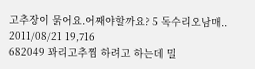고추장이 묽어요.어째야할까요? 5 독수리오남매.. 2011/08/21 19,716
682049 꽈리고추찜 하려고 하는데 밀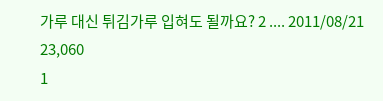가루 대신 튀김가루 입혀도 될까요? 2 .... 2011/08/21 23,060
1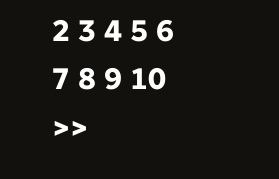2 3 4 5 6 7 8 9 10 >>